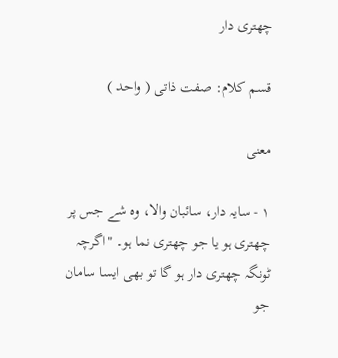چھتری دار

قسم کلام: صفت ذاتی ( واحد )

معنی

١ - سایہ دار، سائبان والا، وہ شے جس پر چھتری ہو یا جو چھتری نما ہو۔ "اگرچہ ٹونگہ چھتری دار ہو گا تو بھی ایسا سامان جو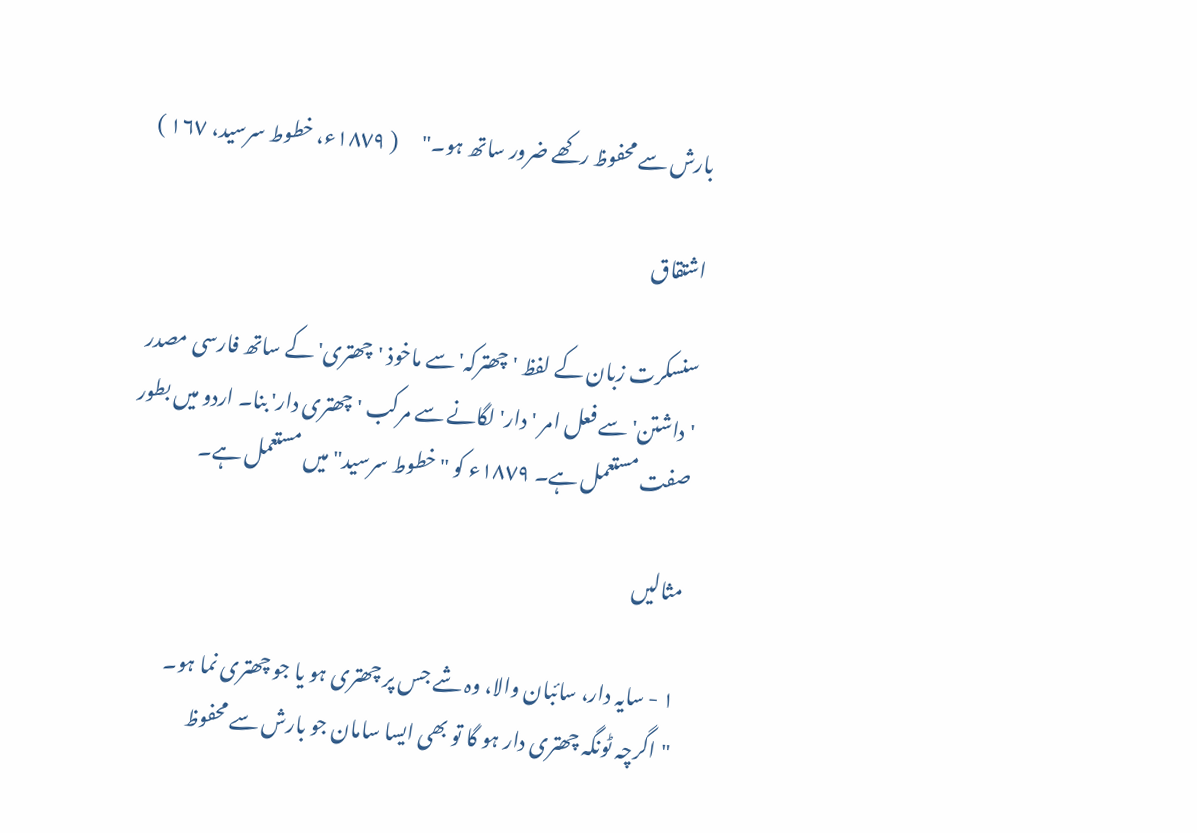بارش سے محفوظ رکھے ضرور ساتھ ہو۔"      ( ١٨٧٩ء، خطوط سرسید، ١٦٧ )

اشتقاق

سنسکرت زبان کے لفظ 'چھترکہ' سے ماخوذ 'چھتری' کے ساتھ فارسی مصدر 'داشتن' سے فعل امر 'دار' لگانے سے مرکب 'چھتری دار' بنا۔ اردو میں بطور صفت مستعمل ہے۔ ١٨٧٩ء کو "خطوط سرسید" میں مستعمل ہے۔

مثالیں

١ - سایہ دار، سائبان والا، وہ شے جس پر چھتری ہو یا جو چھتری نما ہو۔ "اگرچہ ٹونگہ چھتری دار ہو گا تو بھی ایسا سامان جو بارش سے محفوظ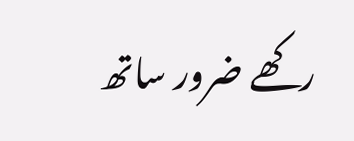رکھے ضرور ساتھ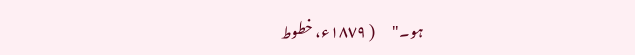ہو۔"      ( ١٨٧٩ء، خطوط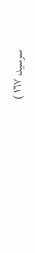سرسید، ١٦٧ )